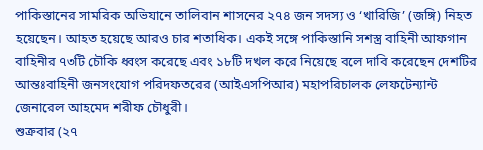পাকিস্তানের সামরিক অভিযানে তালিবান শাসনের ২৭৪ জন সদস্য ও ‘খারিজি’ (জঙ্গি) নিহত হয়েছেন। আহত হয়েছে আরও চার শতাধিক। একই সঙ্গে পাকিস্তানি সশস্ত্র বাহিনী আফগান বাহিনীর ৭৩টি চৌকি ধ্বংস করেছে এবং ১৮টি দখল করে নিয়েছে বলে দাবি করেছেন দেশটির আন্তঃবাহিনী জনসংযোগ পরিদফতরের (আইএসপিআর) মহাপরিচালক লেফটেন্যান্ট জেনারেল আহমেদ শরীফ চৌধুরী।
শুক্রবার (২৭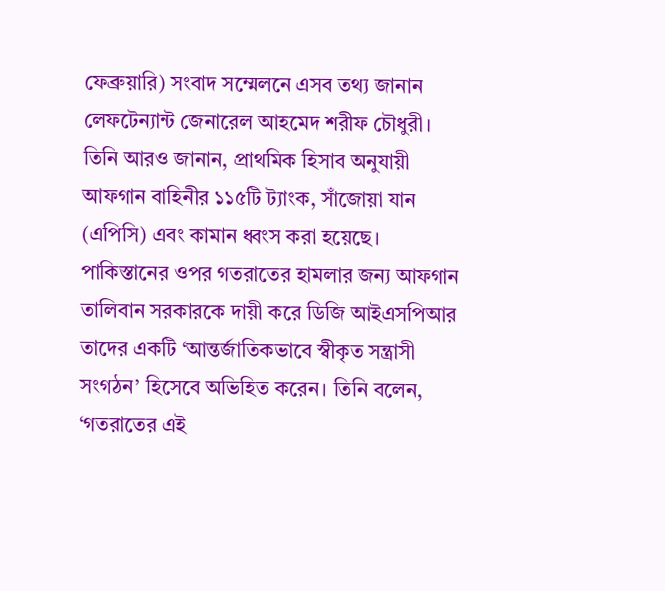ফেব্রুয়ারি) সংবাদ সম্মেলনে এসব তথ্য জানান লেফটেন্যান্ট জেনারেল আহমেদ শরীফ চৌধুরী।
তিনি আরও জানান, প্রাথমিক হিসাব অনুযায়ী আফগান বাহিনীর ১১৫টি ট্যাংক, সাঁজোয়া যান (এপিসি) এবং কামান ধ্বংস করা হয়েছে।
পাকিস্তানের ওপর গতরাতের হামলার জন্য আফগান তালিবান সরকারকে দায়ী করে ডিজি আইএসপিআর তাদের একটি ‘আন্তর্জাতিকভাবে স্বীকৃত সন্ত্রাসী সংগঠন’ হিসেবে অভিহিত করেন। তিনি বলেন, ‘গতরাতের এই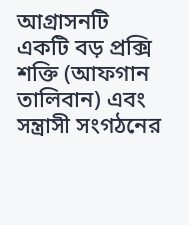আগ্রাসনটি একটি বড় প্রক্সি শক্তি (আফগান তালিবান) এবং সন্ত্রাসী সংগঠনের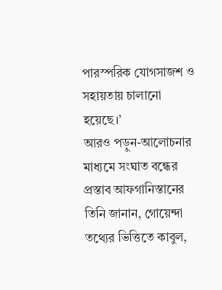পারস্পরিক যোগসাজশ ও সহায়তায় চালানো হয়েছে।’
আরও পড়ুন-আলোচনার মাধ্যমে সংঘাত বন্ধের প্রস্তাব আফগানিস্তানের
তিনি জানান, গোয়েন্দা তথ্যের ভিত্তিতে কাবুল,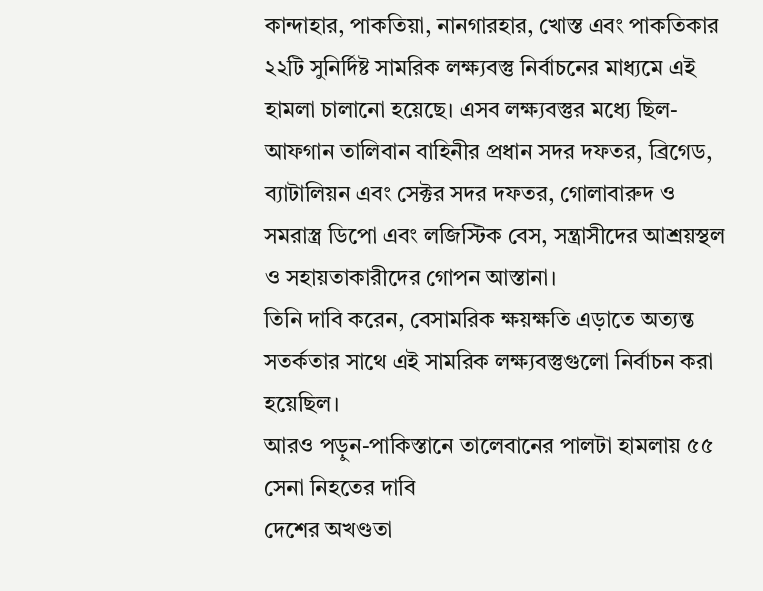কান্দাহার, পাকতিয়া, নানগারহার, খোস্ত এবং পাকতিকার ২২টি সুনির্দিষ্ট সামরিক লক্ষ্যবস্তু নির্বাচনের মাধ্যমে এই হামলা চালানো হয়েছে। এসব লক্ষ্যবস্তুর মধ্যে ছিল-আফগান তালিবান বাহিনীর প্রধান সদর দফতর, ব্রিগেড, ব্যাটালিয়ন এবং সেক্টর সদর দফতর, গোলাবারুদ ও সমরাস্ত্র ডিপো এবং লজিস্টিক বেস, সন্ত্রাসীদের আশ্রয়স্থল ও সহায়তাকারীদের গোপন আস্তানা।
তিনি দাবি করেন, বেসামরিক ক্ষয়ক্ষতি এড়াতে অত্যন্ত সতর্কতার সাথে এই সামরিক লক্ষ্যবস্তুগুলো নির্বাচন করা হয়েছিল।
আরও পড়ুন-পাকিস্তানে তালেবানের পালটা হামলায় ৫৫ সেনা নিহতের দাবি
দেশের অখণ্ডতা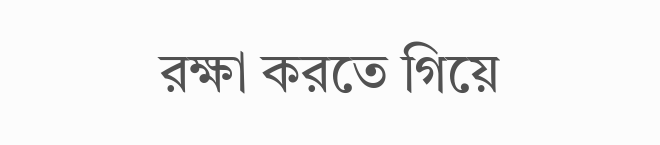রক্ষা করতে গিয়ে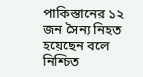পাকিস্তানের ১২ জন সৈন্য নিহত হয়েছেন বলে নিশ্চিত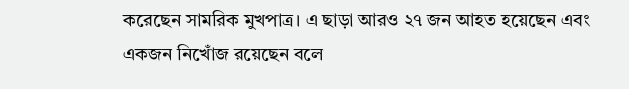করেছেন সামরিক মুখপাত্র। এ ছাড়া আরও ২৭ জন আহত হয়েছেন এবং একজন নিখোঁজ রয়েছেন বলে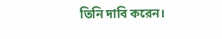তিনি দাবি করেন।